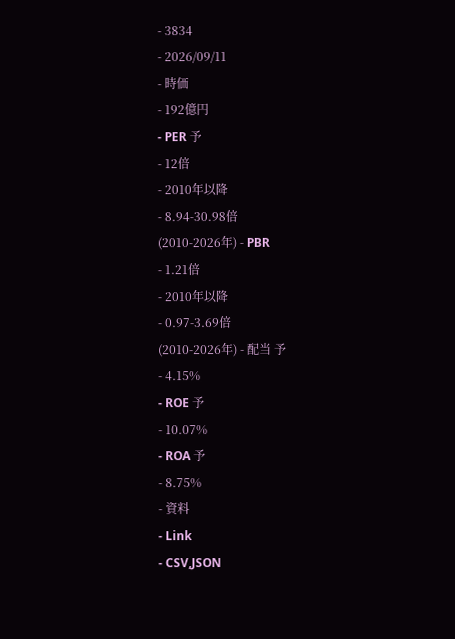- 3834
- 2026/09/11
- 時価
- 192億円
- PER 予
- 12倍
- 2010年以降
- 8.94-30.98倍
(2010-2026年) - PBR
- 1.21倍
- 2010年以降
- 0.97-3.69倍
(2010-2026年) - 配当 予
- 4.15%
- ROE 予
- 10.07%
- ROA 予
- 8.75%
- 資料
- Link
- CSV,JSON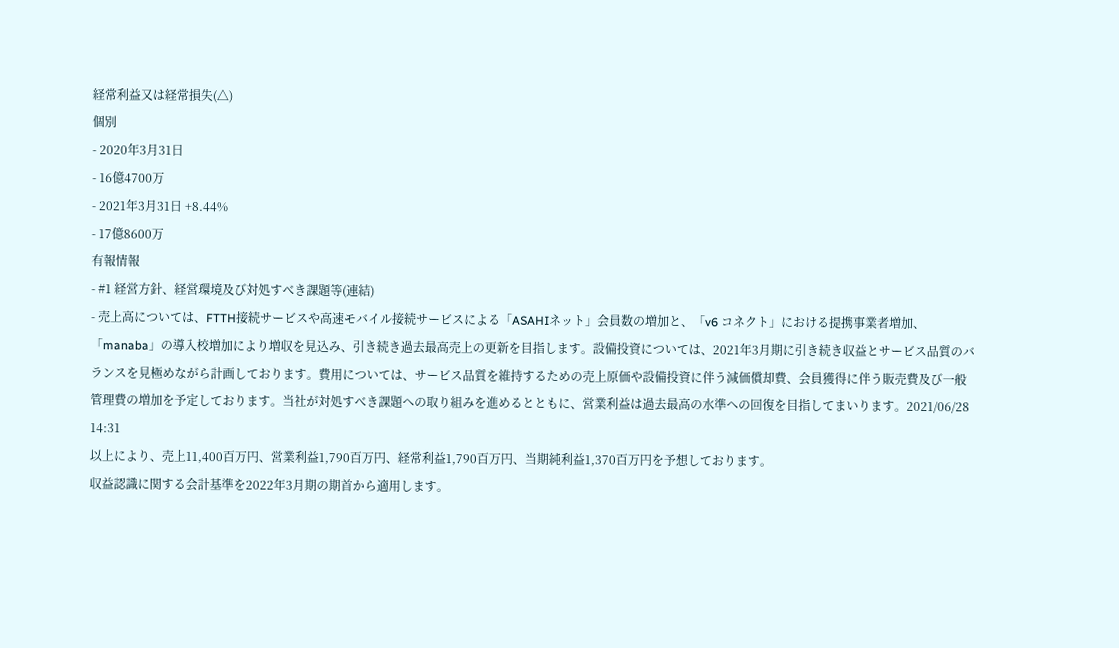経常利益又は経常損失(△)
個別
- 2020年3月31日
- 16億4700万
- 2021年3月31日 +8.44%
- 17億8600万
有報情報
- #1 経営方針、経営環境及び対処すべき課題等(連結)
- 売上高については、FTTH接続サービスや高速モバイル接続サービスによる「ASAHIネット」会員数の増加と、「v6 コネクト」における提携事業者増加、「manaba」の導入校増加により増収を見込み、引き続き過去最高売上の更新を目指します。設備投資については、2021年3月期に引き続き収益とサービス品質のバランスを見極めながら計画しております。費用については、サービス品質を維持するための売上原価や設備投資に伴う減価償却費、会員獲得に伴う販売費及び一般管理費の増加を予定しております。当社が対処すべき課題への取り組みを進めるとともに、営業利益は過去最高の水準への回復を目指してまいります。2021/06/28 14:31
以上により、売上11,400百万円、営業利益1,790百万円、経常利益1,790百万円、当期純利益1,370百万円を予想しております。
収益認識に関する会計基準を2022年3月期の期首から適用します。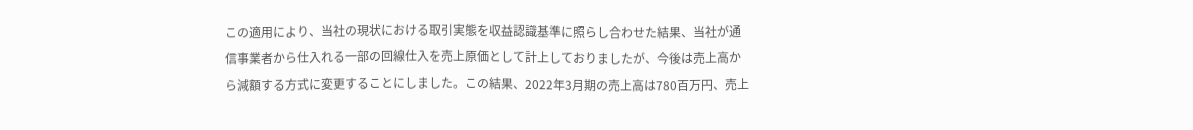この適用により、当社の現状における取引実態を収益認識基準に照らし合わせた結果、当社が通信事業者から仕入れる一部の回線仕入を売上原価として計上しておりましたが、今後は売上高から減額する方式に変更することにしました。この結果、2022年3月期の売上高は780百万円、売上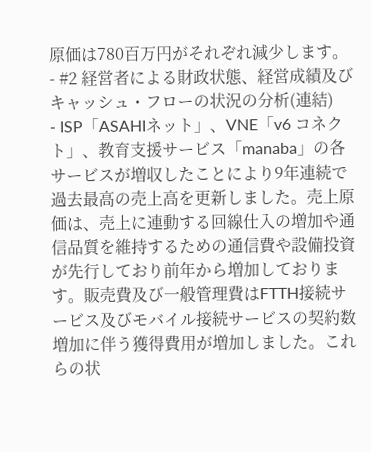原価は780百万円がそれぞれ減少します。 - #2 経営者による財政状態、経営成績及びキャッシュ・フローの状況の分析(連結)
- ISP「ASAHIネット」、VNE「v6 コネクト」、教育支援サービス「manaba」の各サービスが増収したことにより9年連続で過去最高の売上高を更新しました。売上原価は、売上に連動する回線仕入の増加や通信品質を維持するための通信費や設備投資が先行しており前年から増加しております。販売費及び一般管理費はFTTH接続サービス及びモバイル接続サービスの契約数増加に伴う獲得費用が増加しました。これらの状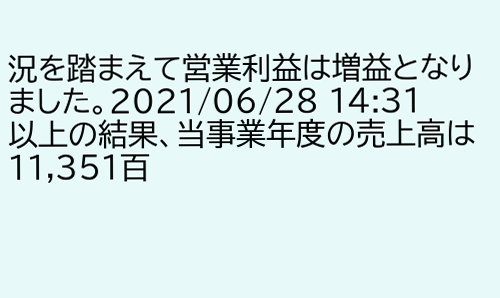況を踏まえて営業利益は増益となりました。2021/06/28 14:31
以上の結果、当事業年度の売上高は11,351百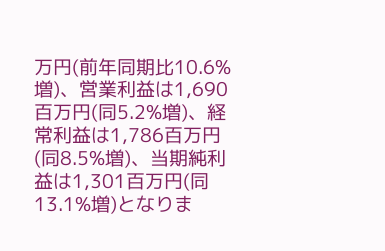万円(前年同期比10.6%増)、営業利益は1,690百万円(同5.2%増)、経常利益は1,786百万円(同8.5%増)、当期純利益は1,301百万円(同13.1%増)となりま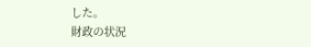した。
財政の状況